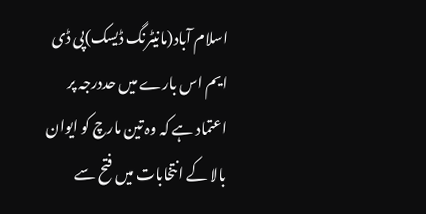اسلام آباد(مانیٹرنگ ڈیسک)پی ڈی ایم اس بارے میں حددرجہ پر اعتماد ہے کہ وہ تین مارچ کو ایوان بالا کے انتخابات میں فتح سے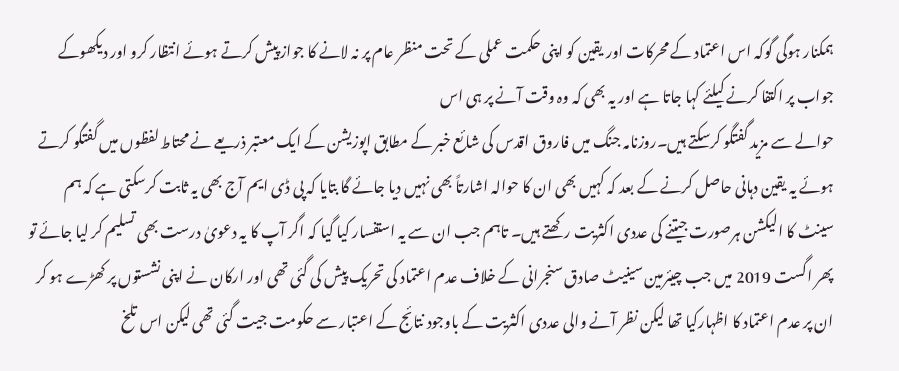ہمکنار ہوگی گوکہ اس اعتماد کے محرکات اور یقین کو اپنی حکمت عملی کے تحت منظر عام پر نہ لانے کا جواز پیش کرتے ہوئے انتظار کرو اور دیکھوکے جواب پر اکتفا کرنے کیلئے کہا جاتا ہے اور یہ بھی کہ وہ وقت آنے پر ہی اس
حوالے سے مزید گفتگو کرسکتے ہیں۔روزنامہ جنگ میں فاروق اقدس کی شائع خبر کے مطابق اپوزیشن کے ایک معتبر ذریعے نے محتاط لفظوں میں گفتگو کرتے ہوئے یہ یقین دہانی حاصل کرنے کے بعد کہ کہیں بھی ان کا حوالہ اشارتاً بھی نہیں دیا جائے گا بتایا کہ پی ڈی ایم آج بھی یہ ثابت کرسکتی ہے کہ ہم سینٹ کا الیکشن ہرصورت جیتنے کی عددی اکثریت رکھتے ہیں۔ تاہم جب ان سے یہ استفسار کیا گیا کہ اگر آپ کا یہ دعویٰ درست بھی تسلیم کر لیا جائے تو پھر اگست 2019 میں جب چیئرمین سینیٹ صادق سنجرانی کے خلاف عدم اعتماد کی تحریک پیش کی گئی تھی اور ارکان نے اپنی نشستوں پر کھڑے ہو کر ان پر عدم اعتماد کا اظہارکیا تھا لیکن نظر آنے والی عددی اکثریت کے باوجود نتائج کے اعتبار سے حکومت جیت گئی تھی لیکن اس تلخ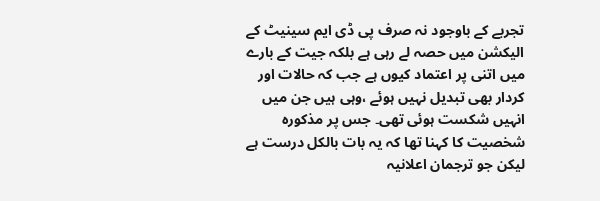تجربے کے باوجود نہ صرف پی ڈی ایم سینیٹ کے الیکشن میں حصہ لے رہی ہے بلکہ جیت کے بارے میں اتنی پر اعتماد کیوں ہے جب کہ حالات اور کردار بھی تبدیل نہیں ہوئے ،وہی ہیں جن میں
انہیں شکست ہوئی تھی۔ جس پر مذکورہ شخصیت کا کہنا تھا کہ یہ بات بالکل درست ہے لیکن جو ترجمان اعلانیہ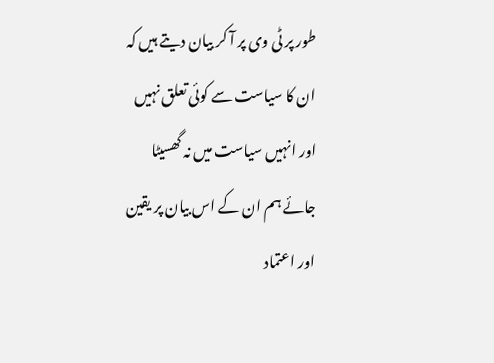طور پر ٹی وی پر آ کر بیان دیتے ہیں کہ ان کا سیاست سے کوئی تعلق نہیں اور انہیں سیاست میں نہ گھسیٹا جائے ہم ان کے اس بیان پر یقین اور اعتماد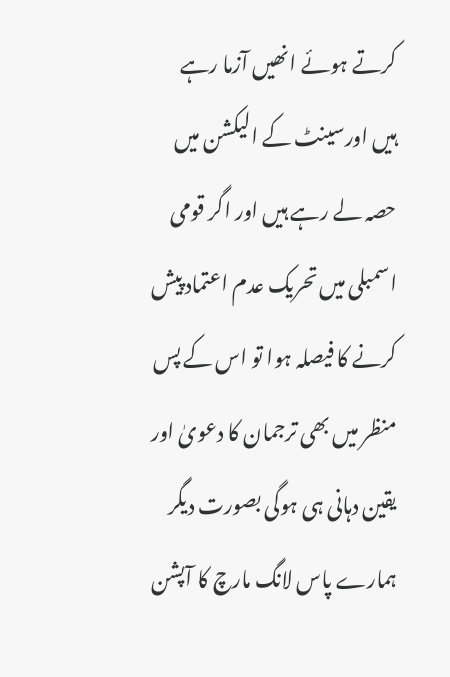کرتے ہوئے انھیں آزما رہے
ہیں اورسینٹ کے الیکشن میں حصہ لے رہے ہیں اور اگر قومی اسمبلی میں تحریک عدم اعتماد پیش کرنے کا فیصلہ ہوا تو اس کے پس منظر میں بھی ترجمان کا دعویٰ اور یقین دہانی ہی ہوگی بصورت دیگر ہمارے پاس لانگ مارچ کا آپشن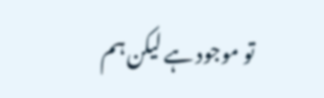تو موجود ہے لیکن ہم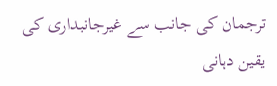ترجمان کی جانب سے غیرجانبداری کی یقین دہانی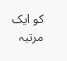کو ایک مرتبہ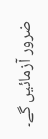ضرور آزمائیں گے۔